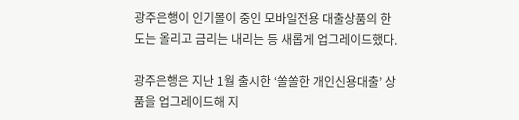광주은행이 인기몰이 중인 모바일전용 대출상품의 한도는 올리고 금리는 내리는 등 새롭게 업그레이드했다.

광주은행은 지난 1월 출시한 ‘쏠쏠한 개인신용대출’ 상품을 업그레이드해 지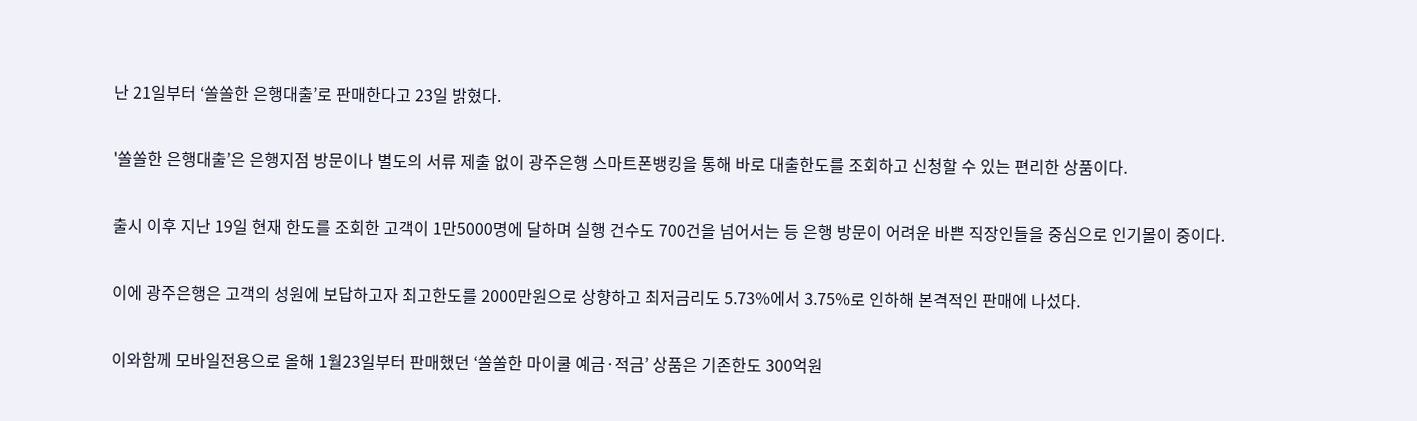난 21일부터 ‘쏠쏠한 은행대출’로 판매한다고 23일 밝혔다.

'쏠쏠한 은행대출’은 은행지점 방문이나 별도의 서류 제출 없이 광주은행 스마트폰뱅킹을 통해 바로 대출한도를 조회하고 신청할 수 있는 편리한 상품이다.

출시 이후 지난 19일 현재 한도를 조회한 고객이 1만5000명에 달하며 실행 건수도 700건을 넘어서는 등 은행 방문이 어려운 바쁜 직장인들을 중심으로 인기몰이 중이다.

이에 광주은행은 고객의 성원에 보답하고자 최고한도를 2000만원으로 상향하고 최저금리도 5.73%에서 3.75%로 인하해 본격적인 판매에 나섰다.

이와함께 모바일전용으로 올해 1월23일부터 판매했던 ‘쏠쏠한 마이쿨 예금·적금’ 상품은 기존한도 300억원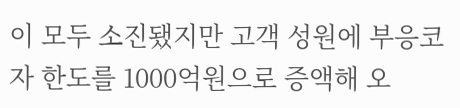이 모두 소진됐지만 고객 성원에 부응코자 한도를 1000억원으로 증액해 오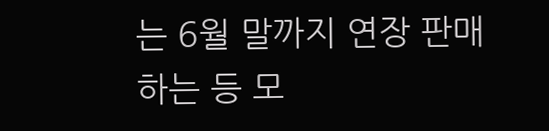는 6월 말까지 연장 판매하는 등 모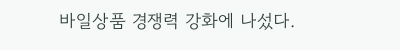바일상품 경쟁력 강화에 나섰다.